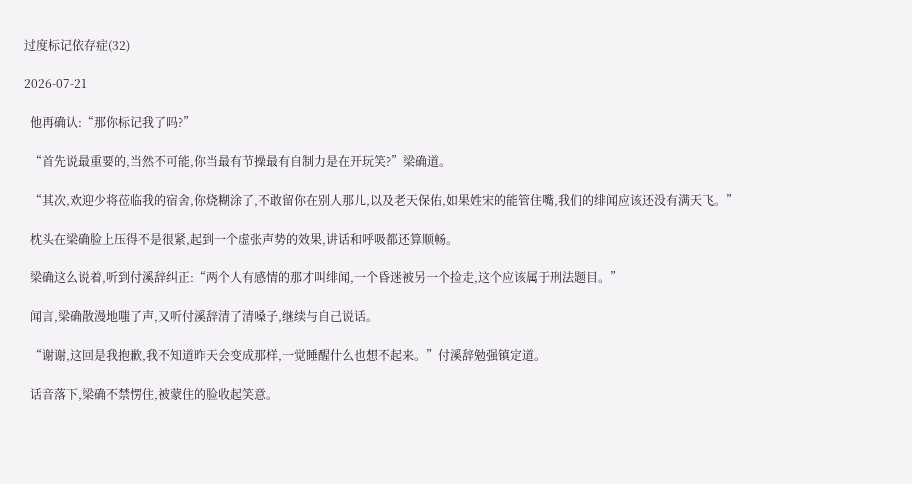过度标记依存症(32)

2026-07-21

  他再确认:“那你标记我了吗?”

  “首先说最重要的,当然不可能,你当最有节操最有自制力是在开玩笑?”梁确道。

  “其次,欢迎少将莅临我的宿舍,你烧糊涂了,不敢留你在别人那儿,以及老天保佑,如果姓宋的能管住嘴,我们的绯闻应该还没有满天飞。”

  枕头在梁确脸上压得不是很紧,起到一个虚张声势的效果,讲话和呼吸都还算顺畅。

  梁确这么说着,听到付溪辞纠正:“两个人有感情的那才叫绯闻,一个昏迷被另一个捡走,这个应该属于刑法题目。”

  闻言,梁确散漫地嗤了声,又听付溪辞清了清嗓子,继续与自己说话。

  “谢谢,这回是我抱歉,我不知道昨天会变成那样,一觉睡醒什么也想不起来。”付溪辞勉强镇定道。

  话音落下,梁确不禁愣住,被蒙住的脸收起笑意。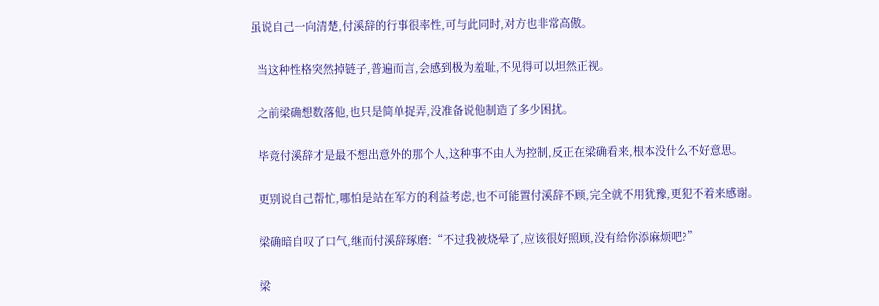虽说自己一向清楚,付溪辞的行事很率性,可与此同时,对方也非常高傲。

  当这种性格突然掉链子,普遍而言,会感到极为羞耻,不见得可以坦然正视。

  之前梁确想数落他,也只是简单捉弄,没准备说他制造了多少困扰。

  毕竟付溪辞才是最不想出意外的那个人,这种事不由人为控制,反正在梁确看来,根本没什么不好意思。

  更别说自己帮忙,哪怕是站在军方的利益考虑,也不可能置付溪辞不顾,完全就不用犹豫,更犯不着来感谢。

  梁确暗自叹了口气,继而付溪辞琢磨:“不过我被烧晕了,应该很好照顾,没有给你添麻烦吧?”

  梁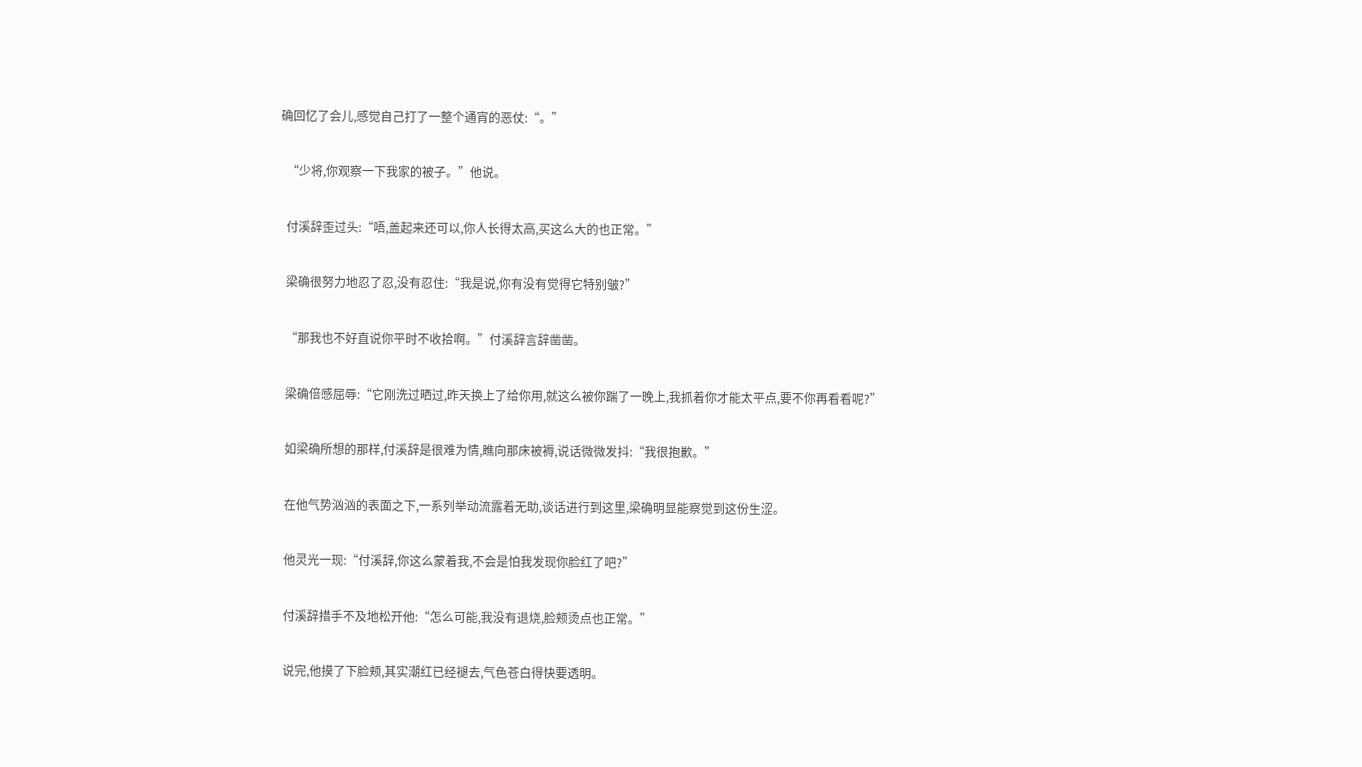确回忆了会儿,感觉自己打了一整个通宵的恶仗:“。”

  “少将,你观察一下我家的被子。”他说。

  付溪辞歪过头:“唔,盖起来还可以,你人长得太高,买这么大的也正常。”

  梁确很努力地忍了忍,没有忍住:“我是说,你有没有觉得它特别皱?”

  “那我也不好直说你平时不收拾啊。”付溪辞言辞凿凿。

  梁确倍感屈辱:“它刚洗过晒过,昨天换上了给你用,就这么被你踹了一晚上,我抓着你才能太平点,要不你再看看呢?”

  如梁确所想的那样,付溪辞是很难为情,瞧向那床被褥,说话微微发抖:“我很抱歉。”

  在他气势汹汹的表面之下,一系列举动流露着无助,谈话进行到这里,梁确明显能察觉到这份生涩。

  他灵光一现:“付溪辞,你这么蒙着我,不会是怕我发现你脸红了吧?”

  付溪辞措手不及地松开他:“怎么可能,我没有退烧,脸颊烫点也正常。”

  说完,他摸了下脸颊,其实潮红已经褪去,气色苍白得快要透明。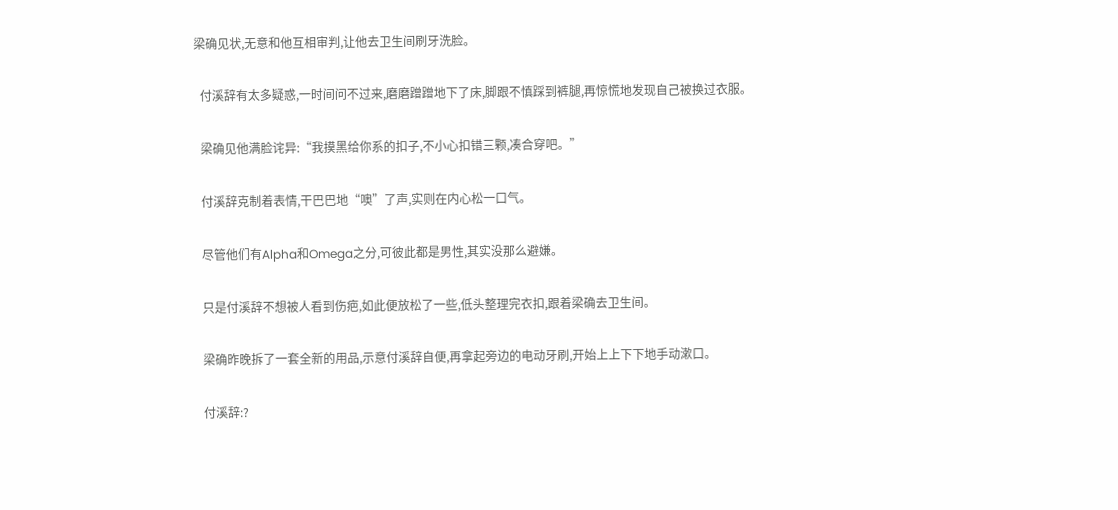梁确见状,无意和他互相审判,让他去卫生间刷牙洗脸。

  付溪辞有太多疑惑,一时间问不过来,磨磨蹭蹭地下了床,脚跟不慎踩到裤腿,再惊慌地发现自己被换过衣服。

  梁确见他满脸诧异:“我摸黑给你系的扣子,不小心扣错三颗,凑合穿吧。”

  付溪辞克制着表情,干巴巴地“噢”了声,实则在内心松一口气。

  尽管他们有Alpha和Omega之分,可彼此都是男性,其实没那么避嫌。

  只是付溪辞不想被人看到伤疤,如此便放松了一些,低头整理完衣扣,跟着梁确去卫生间。

  梁确昨晚拆了一套全新的用品,示意付溪辞自便,再拿起旁边的电动牙刷,开始上上下下地手动漱口。

  付溪辞:?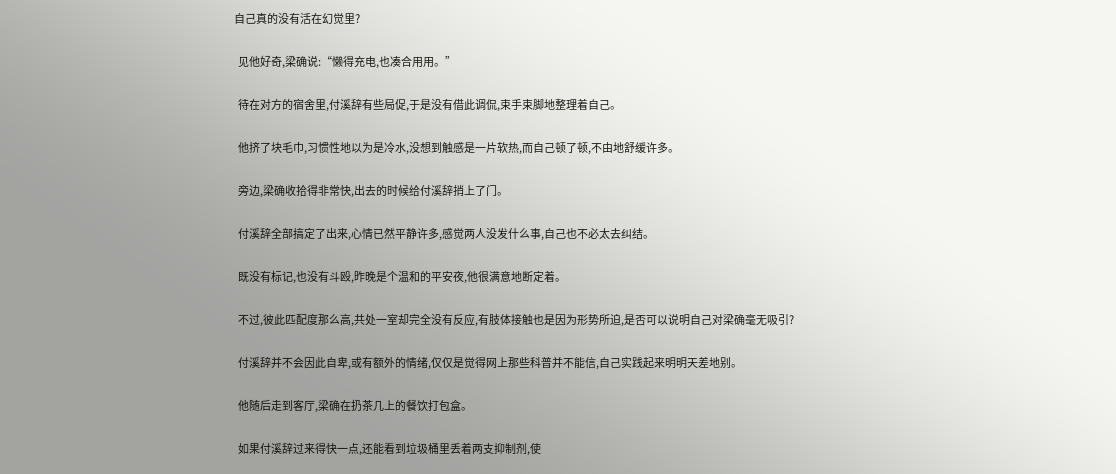自己真的没有活在幻觉里?

  见他好奇,梁确说:“懒得充电,也凑合用用。”

  待在对方的宿舍里,付溪辞有些局促,于是没有借此调侃,束手束脚地整理着自己。

  他挤了块毛巾,习惯性地以为是冷水,没想到触感是一片软热,而自己顿了顿,不由地舒缓许多。

  旁边,梁确收拾得非常快,出去的时候给付溪辞捎上了门。

  付溪辞全部搞定了出来,心情已然平静许多,感觉两人没发什么事,自己也不必太去纠结。

  既没有标记,也没有斗殴,昨晚是个温和的平安夜,他很满意地断定着。

  不过,彼此匹配度那么高,共处一室却完全没有反应,有肢体接触也是因为形势所迫,是否可以说明自己对梁确毫无吸引?

  付溪辞并不会因此自卑,或有额外的情绪,仅仅是觉得网上那些科普并不能信,自己实践起来明明天差地别。

  他随后走到客厅,梁确在扔茶几上的餐饮打包盒。

  如果付溪辞过来得快一点,还能看到垃圾桶里丢着两支抑制剂,使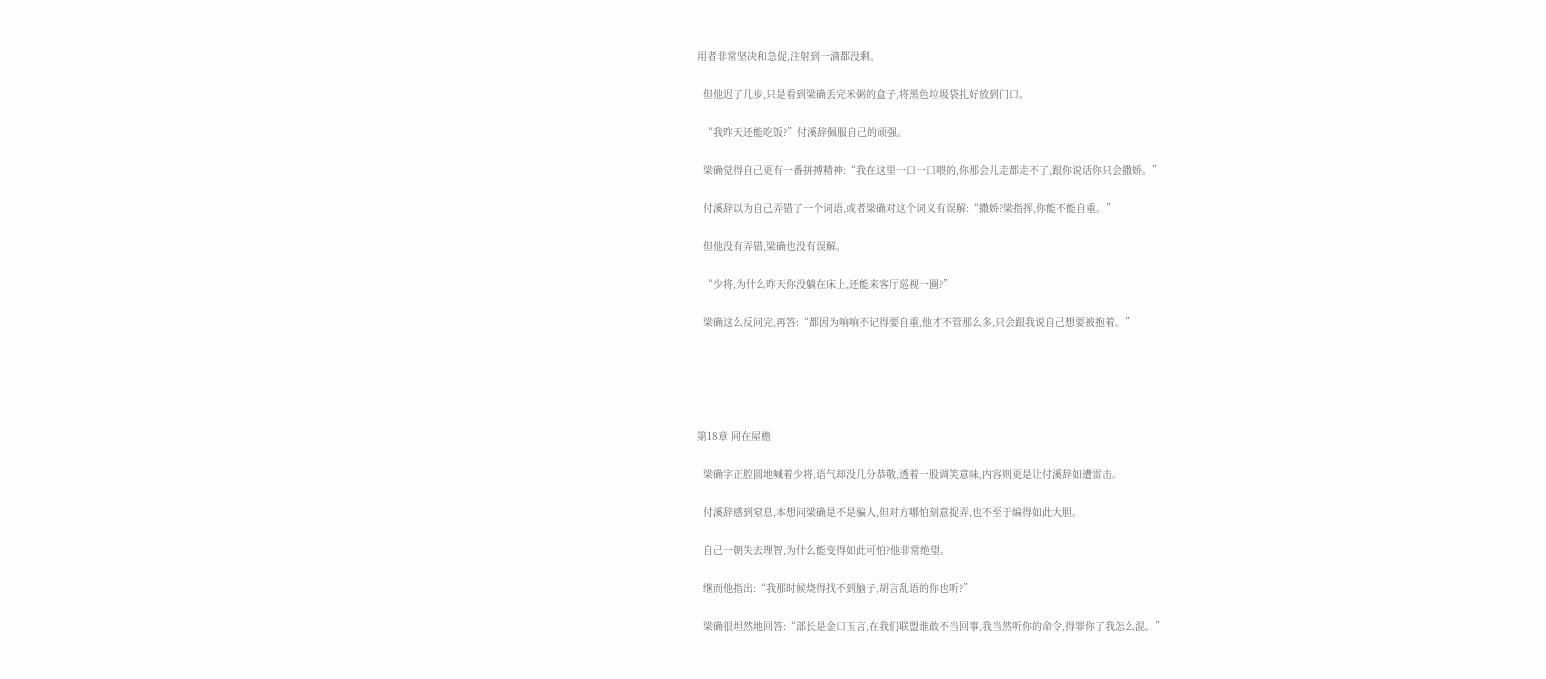用者非常坚决和急促,注射到一滴都没剩。

  但他迟了几步,只是看到梁确丢完米粥的盒子,将黑色垃圾袋扎好放到门口。

  “我昨天还能吃饭?”付溪辞佩服自己的顽强。

  梁确觉得自己更有一番拼搏精神:“我在这里一口一口喂的,你那会儿走都走不了,跟你说话你只会撒娇。”

  付溪辞以为自己弄错了一个词语,或者梁确对这个词义有误解:“撒娇?梁指挥,你能不能自重。”

  但他没有弄错,梁确也没有误解。

  “少将,为什么昨天你没躺在床上,还能来客厅巡视一圈?”

  梁确这么反问完,再答:“都因为响响不记得要自重,他才不管那么多,只会跟我说自己想要被抱着。”





第18章 同在屋檐

  梁确字正腔圆地喊着少将,语气却没几分恭敬,透着一股调笑意味,内容则更是让付溪辞如遭雷击。

  付溪辞感到窒息,本想问梁确是不是骗人,但对方哪怕刻意捉弄,也不至于编得如此大胆。

  自己一朝失去理智,为什么能变得如此可怕?他非常绝望。

  继而他指出:“我那时候烧得找不到脑子,胡言乱语的你也听?”

  梁确很坦然地回答:“部长是金口玉言,在我们联盟谁敢不当回事,我当然听你的命令,得罪你了我怎么混。”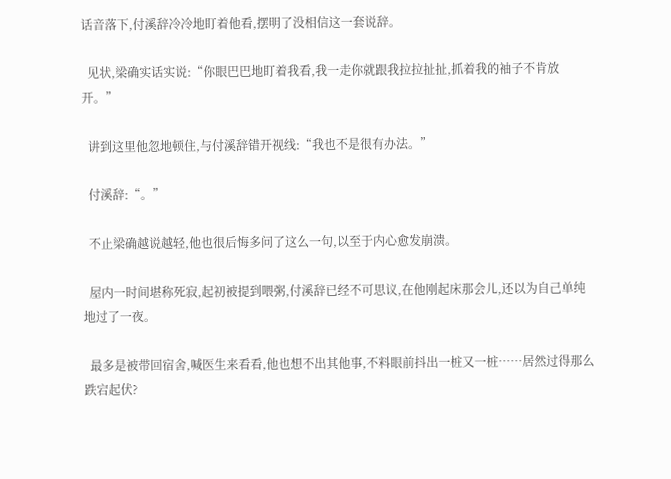话音落下,付溪辞冷冷地盯着他看,摆明了没相信这一套说辞。

  见状,梁确实话实说:“你眼巴巴地盯着我看,我一走你就跟我拉拉扯扯,抓着我的袖子不肯放开。”

  讲到这里他忽地顿住,与付溪辞错开视线:“我也不是很有办法。”

  付溪辞:“。”

  不止梁确越说越轻,他也很后悔多问了这么一句,以至于内心愈发崩溃。

  屋内一时间堪称死寂,起初被提到喂粥,付溪辞已经不可思议,在他刚起床那会儿,还以为自己单纯地过了一夜。

  最多是被带回宿舍,喊医生来看看,他也想不出其他事,不料眼前抖出一桩又一桩……居然过得那么跌宕起伏?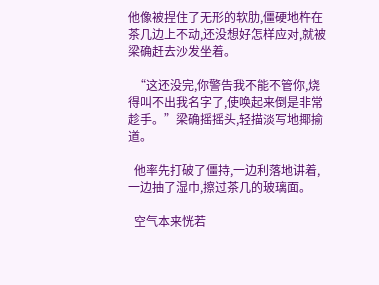他像被捏住了无形的软肋,僵硬地杵在茶几边上不动,还没想好怎样应对,就被梁确赶去沙发坐着。

  “这还没完,你警告我不能不管你,烧得叫不出我名字了,使唤起来倒是非常趁手。”梁确摇摇头,轻描淡写地揶揄道。

  他率先打破了僵持,一边利落地讲着,一边抽了湿巾,擦过茶几的玻璃面。

  空气本来恍若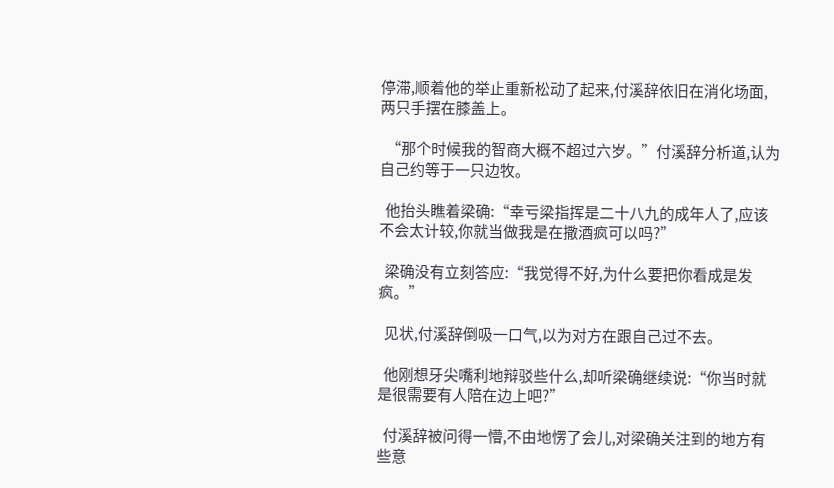停滞,顺着他的举止重新松动了起来,付溪辞依旧在消化场面,两只手摆在膝盖上。

  “那个时候我的智商大概不超过六岁。”付溪辞分析道,认为自己约等于一只边牧。

  他抬头瞧着梁确:“幸亏梁指挥是二十八九的成年人了,应该不会太计较,你就当做我是在撒酒疯可以吗?”

  梁确没有立刻答应:“我觉得不好,为什么要把你看成是发疯。”

  见状,付溪辞倒吸一口气,以为对方在跟自己过不去。

  他刚想牙尖嘴利地辩驳些什么,却听梁确继续说:“你当时就是很需要有人陪在边上吧?”

  付溪辞被问得一懵,不由地愣了会儿,对梁确关注到的地方有些意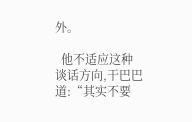外。

  他不适应这种谈话方向,干巴巴道:“其实不要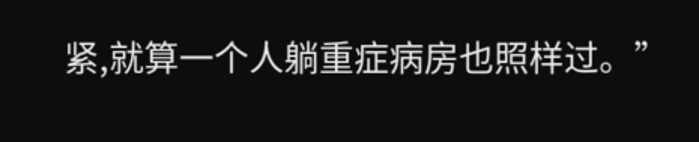紧,就算一个人躺重症病房也照样过。”